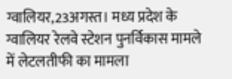ग्वालियर,23अगस्त। मध्य प्रदेश के ग्वालियर रेलवे स्टेशन पुनर्विकास मामले में लेटलतीफी का मामला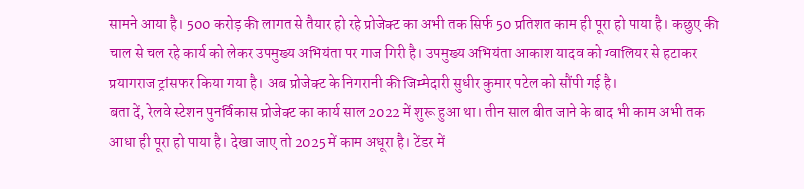सामने आया है। 500 करोड़ की लागत से तैयार हो रहे प्रोजेक्ट का अभी तक सिर्फ 50 प्रतिशत काम ही पूरा हो पाया है। कछुए की चाल से चल रहे कार्य को लेकर उपमुख्य अभियंता पर गाज गिरी है। उपमुख्य अभियंता आकाश यादव को ग्वालियर से हटाकर प्रयागराज ट्रांसफर किया गया है। अब प्रोजेक्ट के निगरानी की जिम्मेदारी सुधीर कुमार पटेल को सौंपी गई है।
बता दें, रेलवे स्टेशन पुनर्विकास प्रोजेक्ट का कार्य साल 2022 में शुरू हुआ था। तीन साल बीत जाने के बाद भी काम अभी तक आधा ही पूरा हो पाया है। देखा जाए तो 2025 में काम अधूरा है। टेंडर में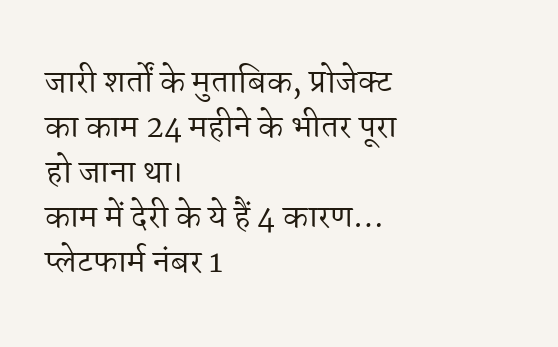जारी शर्तों के मुताबिक, प्रोजेक्ट का काम 24 महीने के भीतर पूरा हो जाना था।
काम में देरी के ये हैं 4 कारण…
प्लेटफार्म नंबर 1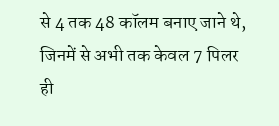से 4 तक 48 कॉलम बनाए जाने थे, जिनमें से अभी तक केवल 7 पिलर ही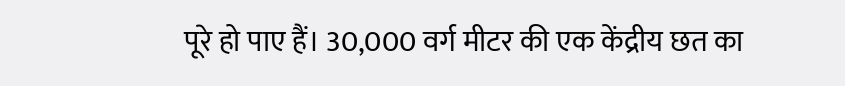पूरे हो पाए हैं। 30,000 वर्ग मीटर की एक केंद्रीय छत का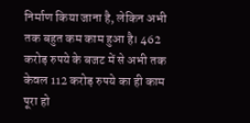निर्माण किया जाना है, लेकिन अभी तक बहुत कम काम हुआ है। 462 करोड़ रुपये के बजट में से अभी तक केवल 112 करोड़ रुपये का ही काम पूरा हो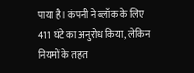पाया है। कंपनी ने ब्लॉक के लिए 411 घंटे का अनुरोध किया, लेकिन नियमों के तहत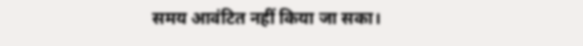समय आवंटित नहीं किया जा सका।